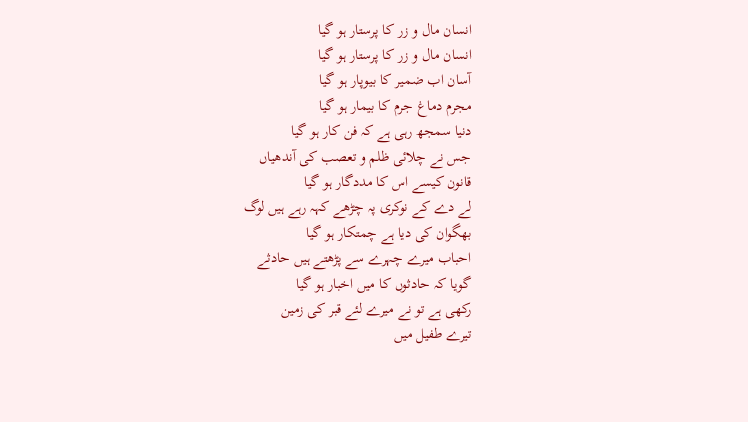انسان مال و زر کا پرستار ہو گیا
انسان مال و زر کا پرستار ہو گیا
آسان اب ضمیر کا بیوپار ہو گیا
مجرم دماغ جرم کا بیمار ہو گیا
دنیا سمجھ رہی ہے کہ فن کار ہو گیا
جس نے چلائی ظلم و تعصب کی آندھیاں
قانون کیسے اس کا مددگار ہو گیا
لے دے کے نوکری پہ چڑھے کہہ رہے ہیں لوگ
بھگوان کی دیا ہے چمتکار ہو گیا
احباب میرے چہرے سے پڑھتے ہیں حادثے
گویا کہ حادثوں کا میں اخبار ہو گیا
رکھی ہے تو نے میرے لئے قبر کی زمین
تیرے طفیل میں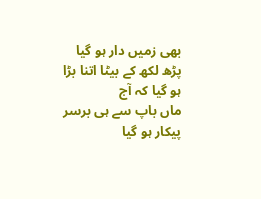بھی زمیں دار ہو گیا
پڑھ لکھ کے بیٹا اتنا بڑا ہو گیا کہ آج
ماں باپ سے ہی برسر پیکار ہو گیا